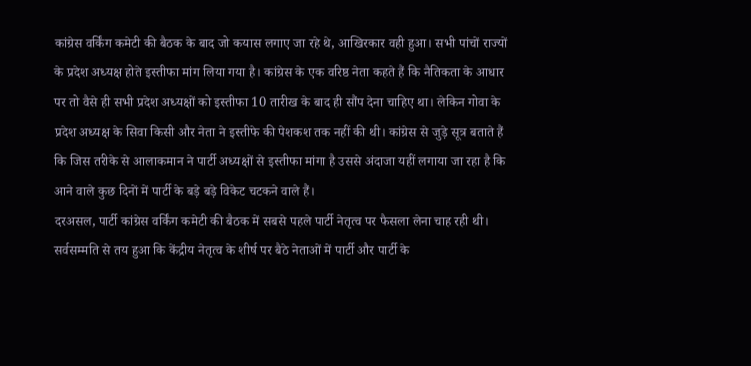कांग्रेस वर्किंग कमेटी की बैठक के बाद जो कयास लगाए जा रहे थे, आखिरकार वही हुआ। सभी पांचों राज्यों के प्रदेश अध्यक्ष होते इस्तीफा मांग लिया गया है। कांग्रेस के एक वरिष्ठ नेता कहते हैं कि नैतिकता के आधार पर तो वैसे ही सभी प्रदेश अध्यक्षों को इस्तीफा 10 तारीख के बाद ही सौंप देना चाहिए था। लेकिन गोवा के प्रदेश अध्यक्ष के सिवा किसी और नेता ने इस्तीफे की पेशकश तक नहीं की थी। कांग्रेस से जुड़े सूत्र बताते हैं कि जिस तरीके से आलाकमान ने पार्टी अध्यक्षों से इस्तीफा मांगा है उससे अंदाजा यहीं लगाया जा रहा है कि आने वाले कुछ दिनों में पार्टी के बड़े बड़े विकेट चटकने वाले हैं।
दरअसल, पार्टी कांग्रेस वर्किंग कमेटी की बैठक में सबसे पहले पार्टी नेतृत्व पर फैसला लेना चाह रही थी। सर्वसम्मति से तय हुआ कि केंद्रीय नेतृत्व के शीर्ष पर बैठे नेताओं में पार्टी और पार्टी के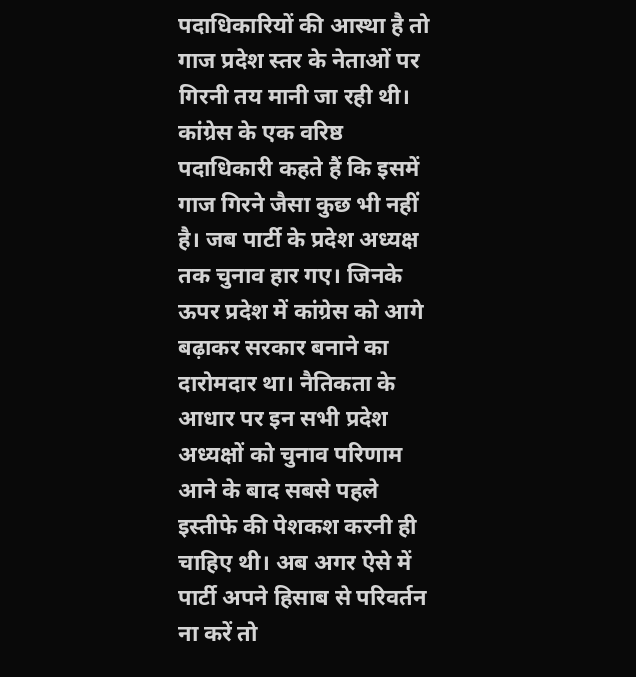पदाधिकारियों की आस्था है तो गाज प्रदेश स्तर के नेताओं पर गिरनी तय मानी जा रही थी। कांग्रेस के एक वरिष्ठ पदाधिकारी कहते हैं कि इसमें गाज गिरने जैसा कुछ भी नहीं है। जब पार्टी के प्रदेश अध्यक्ष तक चुनाव हार गए। जिनके ऊपर प्रदेश में कांग्रेस को आगे बढ़ाकर सरकार बनाने का दारोमदार था। नैतिकता के आधार पर इन सभी प्रदेश अध्यक्षों को चुनाव परिणाम आने के बाद सबसे पहले इस्तीफे की पेशकश करनी ही चाहिए थी। अब अगर ऐसे में पार्टी अपने हिसाब से परिवर्तन ना करें तो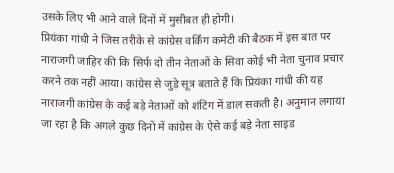उसके लिए भी आने वाले दिनों में मुसीबत ही होगी।
प्रियंका गांधी ने जिस तरीके से कांग्रेस वर्किंग कमेटी की बैठक में इस बात पर नाराजगी जाहिर की कि सिर्फ दो तीन नेताओं के सिवा कोई भी नेता चुनाव प्रचार करने तक नहीं आया। कांग्रेस से जुड़े सूत्र बताते हैं कि प्रियंका गांधी की यह नाराजगी कांग्रेस के कई बड़े नेताओं को शंटिंग में डाल सकती है। अनुमान लगाया जा रहा है कि अगले कुछ दिनों में कांग्रेस के ऐसे कई बड़े नेता साइड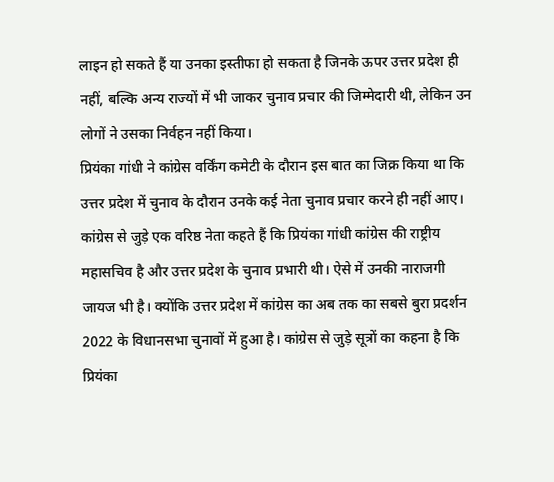लाइन हो सकते हैं या उनका इस्तीफा हो सकता है जिनके ऊपर उत्तर प्रदेश ही नहीं, बल्कि अन्य राज्यों में भी जाकर चुनाव प्रचार की जिम्मेदारी थी, लेकिन उन लोगों ने उसका निर्वहन नहीं किया।
प्रियंका गांधी ने कांग्रेस वर्किंग कमेटी के दौरान इस बात का जिक्र किया था कि उत्तर प्रदेश में चुनाव के दौरान उनके कई नेता चुनाव प्रचार करने ही नहीं आए। कांग्रेस से जुड़े एक वरिष्ठ नेता कहते हैं कि प्रियंका गांधी कांग्रेस की राष्ट्रीय महासचिव है और उत्तर प्रदेश के चुनाव प्रभारी थी। ऐसे में उनकी नाराजगी जायज भी है। क्योंकि उत्तर प्रदेश में कांग्रेस का अब तक का सबसे बुरा प्रदर्शन 2022 के विधानसभा चुनावों में हुआ है। कांग्रेस से जुड़े सूत्रों का कहना है कि प्रियंका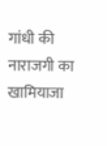गांधी की नाराजगी का खामियाजा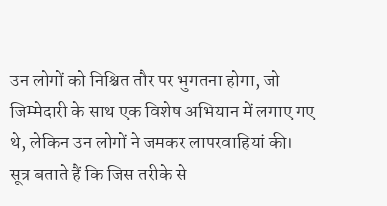उन लोगों को निश्चित तौर पर भुगतना होगा, जो जिम्मेदारी के साथ एक विशेष अभियान में लगाए गए थे, लेकिन उन लोगों ने जमकर लापरवाहियां की।
सूत्र बताते हैं कि जिस तरीके से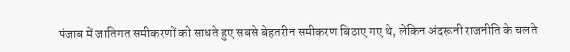पंजाब में जातिगत समीकरणों को साधते हुए सबसे बेहतरीन समीकरण बिठाए गए थे, लेकिन अंदरूनी राजनीति के चलते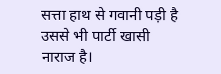सत्ता हाथ से गवानी पड़ी है उससे भी पार्टी खासी नाराज है।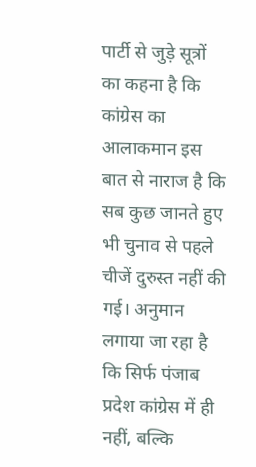पार्टी से जुड़े सूत्रों का कहना है कि कांग्रेस का आलाकमान इस बात से नाराज है कि सब कुछ जानते हुए भी चुनाव से पहले चीजें दुरुस्त नहीं की गई। अनुमान लगाया जा रहा है कि सिर्फ पंजाब प्रदेश कांग्रेस में ही नहीं, बल्कि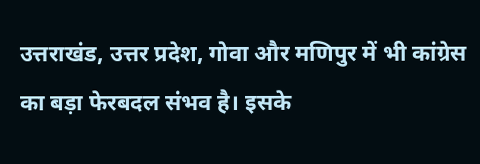उत्तराखंड, उत्तर प्रदेश, गोवा और मणिपुर में भी कांग्रेस का बड़ा फेरबदल संभव है। इसके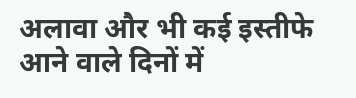अलावा और भी कई इस्तीफे आने वाले दिनों में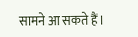सामने आ सकते हैं।